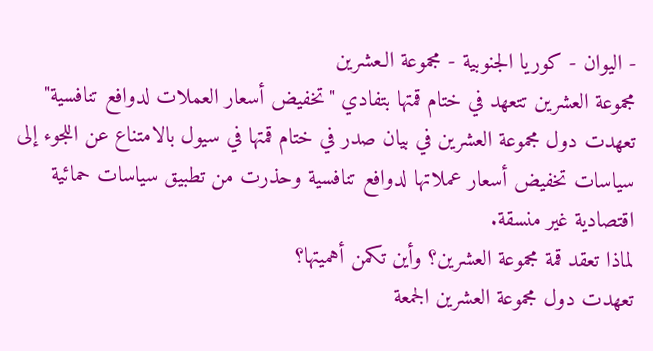- اليوان - كوريا الجنوبية - مجموعة الـعشرين
مجموعة العشرين تتعهد في ختام قمتها بتفادي "تخفيض أسعار العملات لدوافع تنافسية"
تعهدت دول مجموعة العشرين في بيان صدر في ختام قمتها في سيول بالامتناع عن اللجوء إلى سياسات تخفيض أسعار عملاتها لدوافع تنافسية وحذرت من تطبيق سياسات حمائية اقتصادية غير منسقة.
لماذا تعقد قمة مجموعة العشرين؟ وأين تكمن أهميتها؟
تعهدت دول مجموعة العشرين الجمعة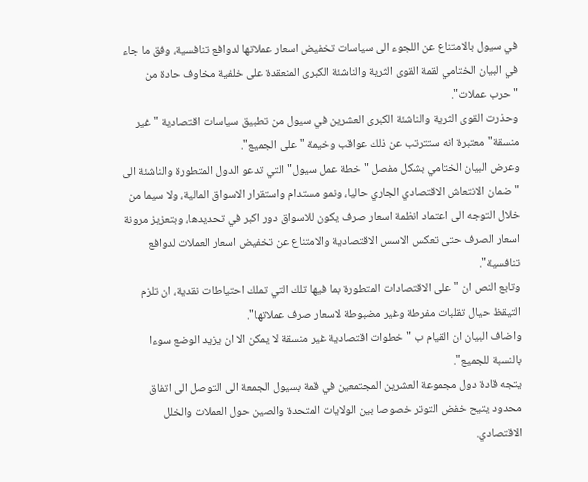في سيول بالامتناع عن اللجوء الى سياسات تخفيض اسعار عملاتها لدوافع تنافسية، وفق ما جاء في البيان الختامي لقمة القوى الثرية والناشئة الكبرى المنعقدة على خلفية مخاوف حادة من "حرب عملات".
وحذرت القوى الثرية والناشئة الكبرى العشرين في سيول من تطبيق سياسات اقتصادية "غير منسقة" معتبرة انه ستترتب عن ذلك عواقب وخيمة "على الجميع".
وعرض البيان الختامي بشكل مفصل "خطة عمل سيول" التي تدعو الدول المتطورة والناشئة الى "ضمان الانتعاش الاقتصادي الجاري حاليا، ونمو مستدام واستقرار الاسواق المالية، ولا سيما من خلال التوجه الى اعتماد انظمة اسعار صرف يكون للاسواق دور اكبر في تحديدها، وبتعزيز مرونة اسعار الصرف حتى تعكس الاسس الاقتصادية والامتناع عن تخفيض اسعار العملات لدوافع تنافسية".
وتابع النص ان "على الاقتصادات المتطورة بما فيها تلك التي تملك احتياطات نقدية، ان تلزم التيقظ حيال تقلبات مفرطة وغير مضبوطة لاسعار صرف عملاتها".
واضاف البيان ان القيام ب "خطوات اقتصادية غير منسقة لا يمكن الا ان يزيد الوضع سوءا بالنسبة للجميع".
يتجه قادة دول مجموعة العشرين المجتمعين في قمة بسيول الجمعة الى التوصل الى اتفاق محدود يتيح خفض التوتر خصوصا بين الولايات المتحدة والصين حول العملات والخلل الاقتصادي.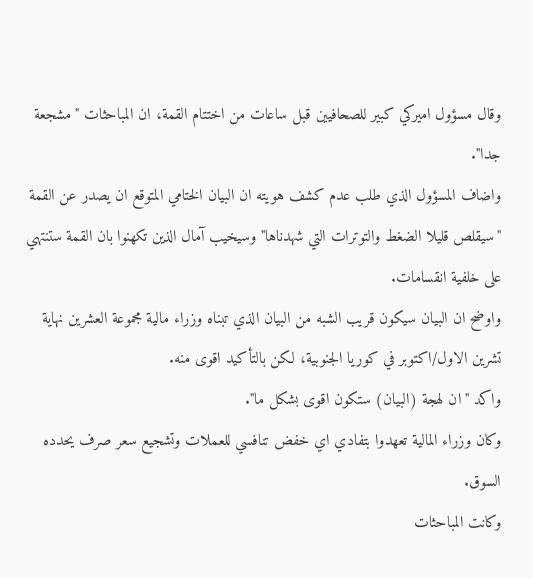وقال مسؤول اميركي كبير للصحافيين قبل ساعات من اختتام القمة، ان المباحثات "مشجعة جدا".
واضاف المسؤول الذي طلب عدم كشف هويته ان البيان الختامي المتوقع ان يصدر عن القمة "سيقلص قليلا الضغط والتوترات التي شهدناها" وسيخيب آمال الذين تكهنوا بان القمة ستنتهي على خلفية انقسامات.
واوضح ان البيان سيكون قريب الشبه من البيان الذي تبناه وزراء مالية مجموعة العشرين نهاية تشرين الاول/اكتوبر في كوريا الجنوبية، لكن بالتأكيد اقوى منه.
واكد "ان لهجة (البيان) ستكون اقوى بشكل ما".
وكان وزراء المالية تعهدوا بتفادي اي خفض تنافسي للعملات وتشجيع سعر صرف يحدده السوق.
وكانت المباحثات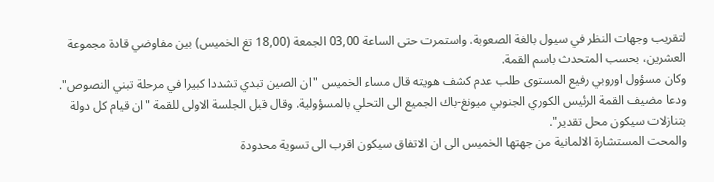لتقريب وجهات النظر في سيول بالغة الصعوبة. واستمرت حتى الساعة 03,00 الجمعة (18,00 تغ الخميس) بين مفاوضي قادة مجموعة العشرين، بحسب المتحدث باسم القمة.
وكان مسؤول اوروبي رفيع المستوى طلب عدم كشف هويته قال مساء الخميس "ان الصين تبدي تشددا كبيرا في مرحلة تبني النصوص".
ودعا مضيف القمة الرئيس الكوري الجنوبي ميونغ-باك الجميع الى التحلي بالمسؤولية. وقال قبل الجلسة الاولى للقمة "ان قيام كل دولة بتنازلات سيكون محل تقدير".
والمحت المستشارة الالمانية من جهتها الخميس الى ان الاتفاق سيكون اقرب الى تسوية محدودة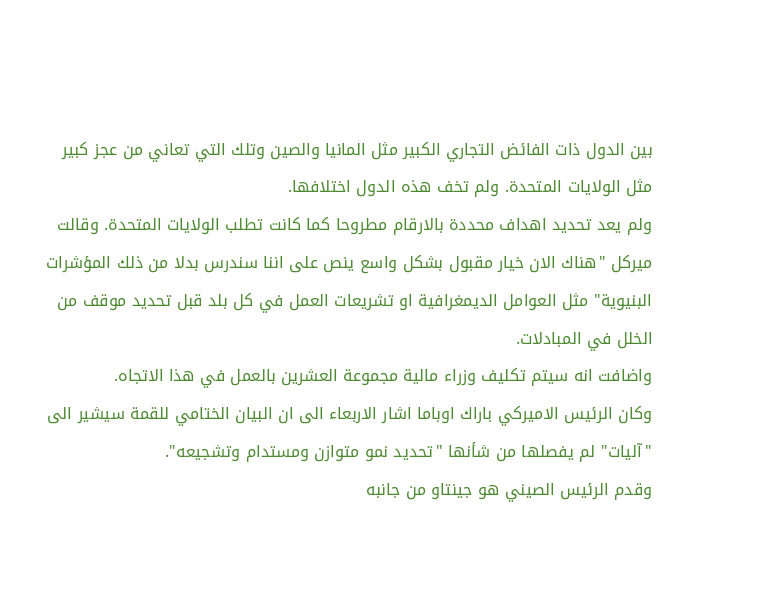بين الدول ذات الفائض التجاري الكبير مثل المانيا والصين وتلك التي تعاني من عجز كبير مثل الولايات المتحدة. ولم تخف هذه الدول اختلافها.
ولم يعد تحديد اهداف محددة بالارقام مطروحا كما كانت تطلب الولايات المتحدة. وقالت ميركل "هناك الان خيار مقبول بشكل واسع ينص على اننا سندرس بدلا من ذلك المؤشرات البنيوية" مثل العوامل الديمغرافية او تشريعات العمل في كل بلد قبل تحديد موقف من الخلل في المبادلات.
واضافت انه سيتم تكليف وزراء مالية مجموعة العشرين بالعمل في هذا الاتجاه.
وكان الرئيس الاميركي باراك اوباما اشار الاربعاء الى ان البيان الختامي للقمة سيشير الى "آليات" لم يفصلها من شأنها "تحديد نمو متوازن ومستدام وتشجيعه".
وقدم الرئيس الصيني هو جينتاو من جانبه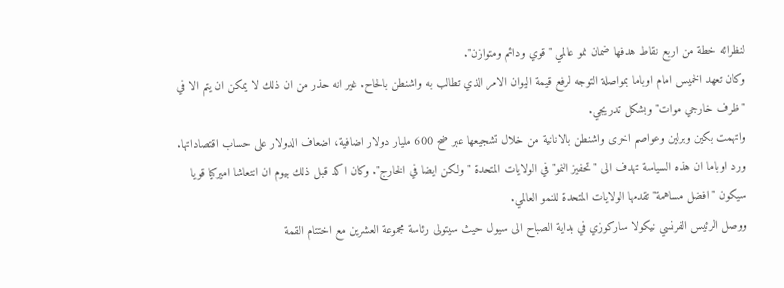لنظرائه خطة من اربع نقاط هدفها ضمان نمو عالمي "قوي ودائم ومتوازن".
وكان تعهد الخميس امام اوباما بمواصلة التوجه لرفع قيمة اليوان الامر الذي تطالب به واشنطن بالحاح. غير انه حذر من ان ذلك لا يمكن ان يتم الا في "ظرف خارجي موات" وبشكل تدريجي.
واتهمت بكين وبرلين وعواصم اخرى واشنطن بالانانية من خلال تشجيعها عبر ضح 600 مليار دولار اضافية، اضعاف الدولار على حساب اقتصاداتها.
ورد اوباما ان هذه السياسة تهدف الى "تحفيز النمو" في الولايات المتحدة "ولكن ايضا في الخارج". وكان اكد قبل ذلك بيوم ان انتعاشا اميركيا قويا سيكون "افضل مساهمة" تقدمها الولايات المتحدة للنمو العالمي.
ووصل الرئيس الفرنسي نيكولا ساركوزي في بداية الصباح الى سيول حيث سيتولى رئاسة مجموعة العشرين مع اختتام القمة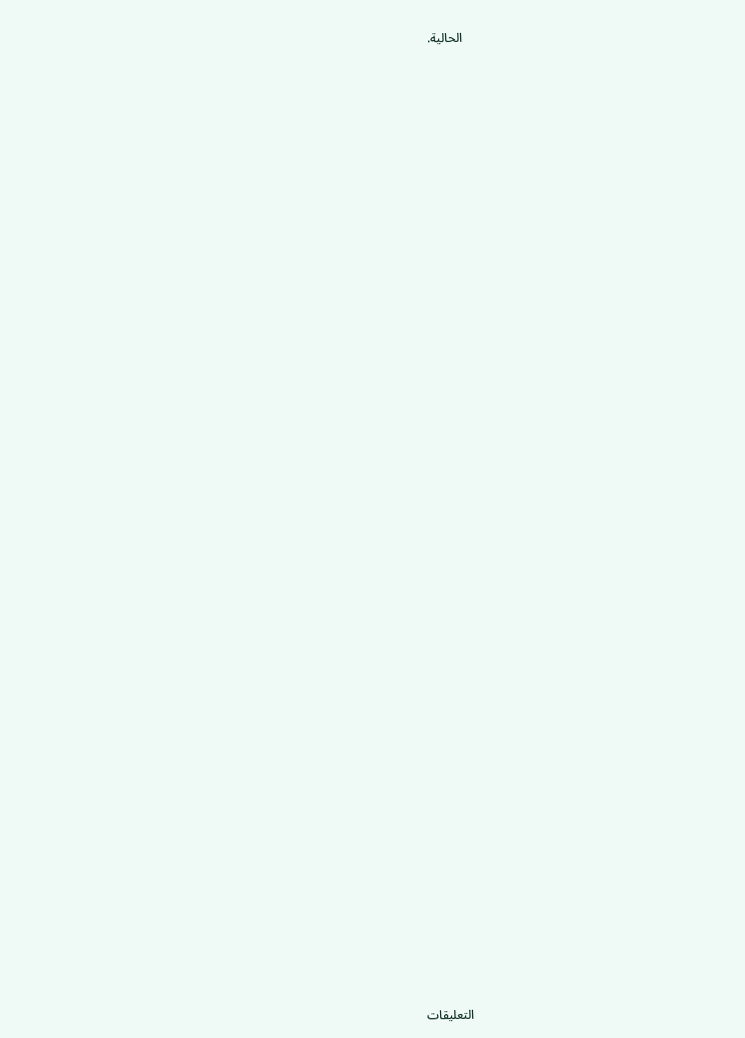الحالية.



















































التعليقات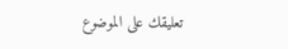تعليقك على الموضوع